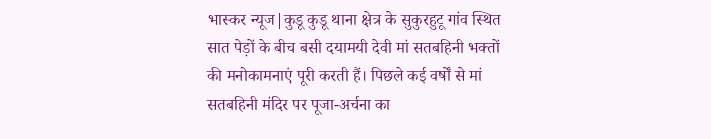भास्कर न्यूज|कुडू कुडू थाना क्षेत्र के सुकुरहुटू गांव स्थित सात पेड़ों के बीच बसी दयामयी देवी मां सतबहिनी भक्तों की मनोकामनाएं पूरी करती हैं। पिछले कई वर्षों से मां सतबहिनी मंदिर पर पूजा-अर्चना का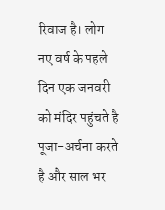रिवाज है। लोग नए वर्ष के पहले दिन एक जनवरी को मंदिर पहुंचते है पूजा-अर्चना करते है और साल भर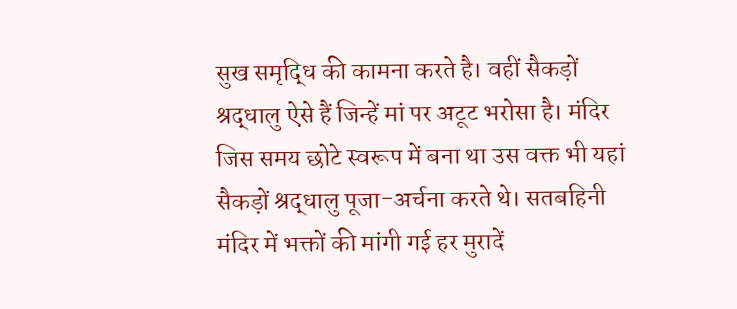सुख समृद्धि की कामना करते है। वहीं सैकड़ों श्रद्धालु ऐसे हैं जिन्हें मां पर अटूट भरोसा है। मंदिर जिस समय छोटे स्वरूप में बना था उस वक्त भी यहां सैकड़ों श्रद्धालु पूजा-अर्चना करते थे। सतबहिनी मंदिर में भक्तों की मांगी गई हर मुरादें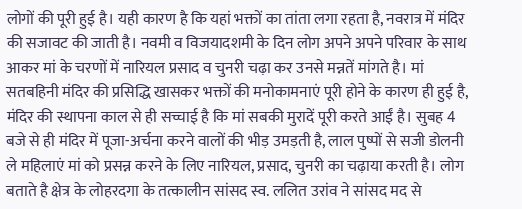लोगों की पूरी हुई है। यही कारण है कि यहां भक्तों का तांता लगा रहता है, नवरात्र में मंदिर की सजावट की जाती है। नवमी व विजयादशमी के दिन लोग अपने अपने परिवार के साथ आकर मां के चरणों में नारियल प्रसाद व चुनरी चढ़ा कर उनसे मन्नतें मांगते है। मां सतबहिनी मंदिर की प्रसिद्धि खासकर भक्तों की मनोकामनाएं पूरी होने के कारण ही हुई है, मंदिर की स्थापना काल से ही सच्चाई है कि मां सबकी मुरादें पूरी करते आईं है। सुबह 4 बजे से ही मंदिर में पूजा-अर्चना करने वालों की भीड़ उमड़ती है, लाल पुष्पों से सजी डोलनी ले महिलाएं मां को प्रसन्न करने के लिए नारियल, प्रसाद, चुनरी का चढ़ाया करती है। लोग बताते है क्षेत्र के लोहरदगा के तत्कालीन सांसद स्व. ललित उरांव ने सांसद मद से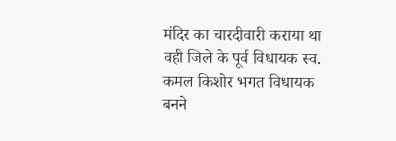मंदिर का चारदीवारी कराया था वही जिले के पूर्व विधायक स्व. कमल किशोर भगत विधायक बनने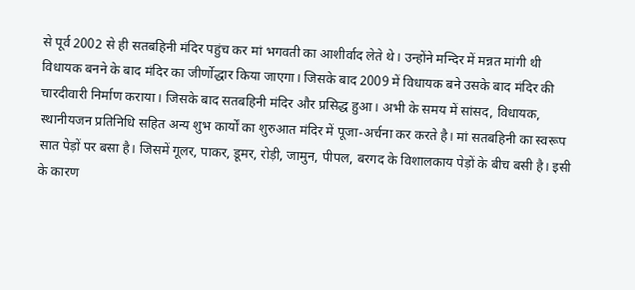से पूर्व 2002 से ही सतबहिनी मंदिर पहुंच कर मां भगवती का आशीर्वाद लेते थे। उन्होंने मन्दिर में मन्नत मांगी थी विधायक बनने के बाद मंदिर का जीर्णोद्धार किया जाएगा। जिसके बाद 2009 में विधायक बने उसके बाद मंदिर की चारदीवारी निर्माण कराया। जिसके बाद सतबहिनी मंदिर और प्रसिद्ध हुआ। अभी के समय में सांसद, विधायक, स्थानीयजन प्रतिनिधि सहित अन्य शुभ कार्यों का शुरुआत मंदिर में पूजा-अर्चना कर करते है। मां सतबहिनी का स्वरूप सात पेड़ों पर बसा है। जिसमें गूलर, पाकर, डूमर, रोड़ी, जामुन, पीपल, बरगद के विशालकाय पेड़ों के बीच बसी है। इसी के कारण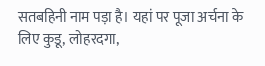सतबहिनी नाम पड़ा है। यहां पर पूजा अर्चना के लिए कुडू, लोहरदगा,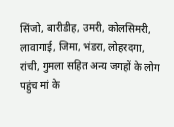सिंजो, बारीडीह, उमरी, कोलसिमरी, लावागाई, जिमा, भंडरा, लोहरदगा, रांची, गुमला सहित अन्य जगहों के लोग पहुंच मां के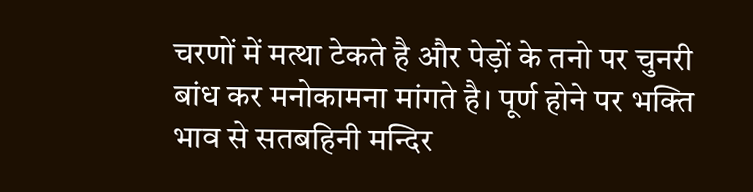चरणों में मत्था टेकते है और पेड़ों के तनो पर चुनरी बांध कर मनोकामना मांगते है। पूर्ण होने पर भक्ति भाव से सतबहिनी मन्दिर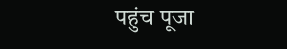पहुंच पूजा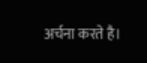अर्चना करते है।